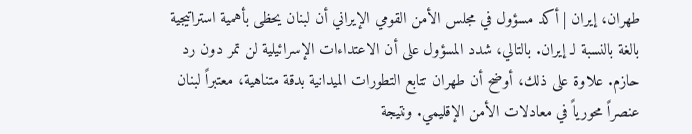طهران، إيران | أكد مسؤول في مجلس الأمن القومي الإيراني أن لبنان يحظى بأهمية استراتيجية بالغة بالنسبة لـ إيران. بالتالي، شدد المسؤول على أن الاعتداءات الإسرائيلية لن تمر دون رد حازم. علاوة على ذلك، أوضح أن طهران تتابع التطورات الميدانية بدقة متناهية، معتبراً لبنان عنصراً محورياً في معادلات الأمن الإقليمي. ونتيجة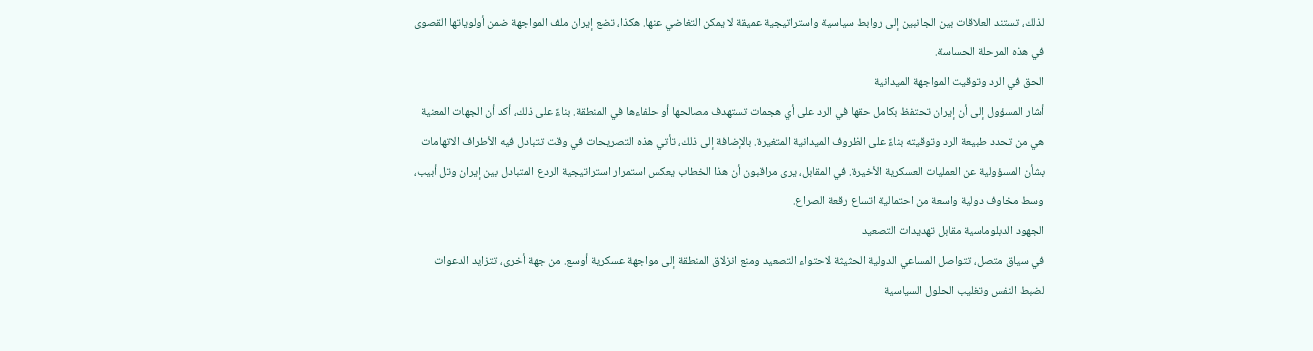لذلك، تستند العلاقات بين الجانبين إلى روابط سياسية واستراتيجية عميقة لا يمكن التغاضي عنها. هكذا، تضع إيران ملف المواجهة ضمن أولوياتها القصوى في هذه المرحلة الحساسة.
الحق في الرد وتوقيت المواجهة الميدانية
أشار المسؤول إلى أن إيران تحتفظ بكامل حقها في الرد على أي هجمات تستهدف مصالحها أو حلفاءها في المنطقة. بناءً على ذلك، أكد أن الجهات المعنية هي من تحدد طبيعة الرد وتوقيته بناءً على الظروف الميدانية المتغيرة. بالإضافة إلى ذلك، تأتي هذه التصريحات في وقت تتبادل فيه الأطراف الاتهامات بشأن المسؤولية عن العمليات العسكرية الأخيرة. في المقابل، يرى مراقبون أن هذا الخطاب يعكس استمرار استراتيجية الردع المتبادل بين إيران وتل أبيب، وسط مخاوف دولية واسعة من احتمالية اتساع رقعة الصراع.
الجهود الدبلوماسية مقابل تهديدات التصعيد
في سياق متصل، تتواصل المساعي الدولية الحثيثة لاحتواء التصعيد ومنع انزلاق المنطقة إلى مواجهة عسكرية أوسع. من جهة أخرى، تتزايد الدعوات لضبط النفس وتغليب الحلول السياسية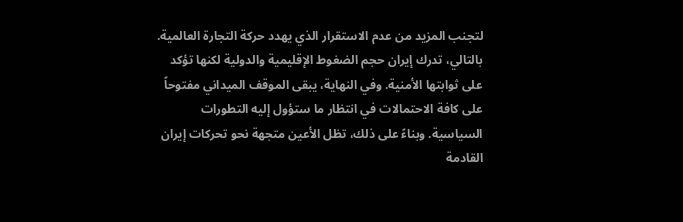لتجنب المزيد من عدم الاستقرار الذي يهدد حركة التجارة العالمية. بالتالي، تدرك إيران حجم الضغوط الإقليمية والدولية لكنها تؤكد على ثوابتها الأمنية. وفي النهاية، يبقى الموقف الميداني مفتوحاً على كافة الاحتمالات في انتظار ما ستؤول إليه التطورات السياسية. وبناءً على ذلك، تظل الأعين متجهة نحو تحركات إيران القادمة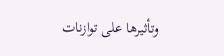وتأثيرها على توازنات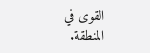القوى في المنطقة.